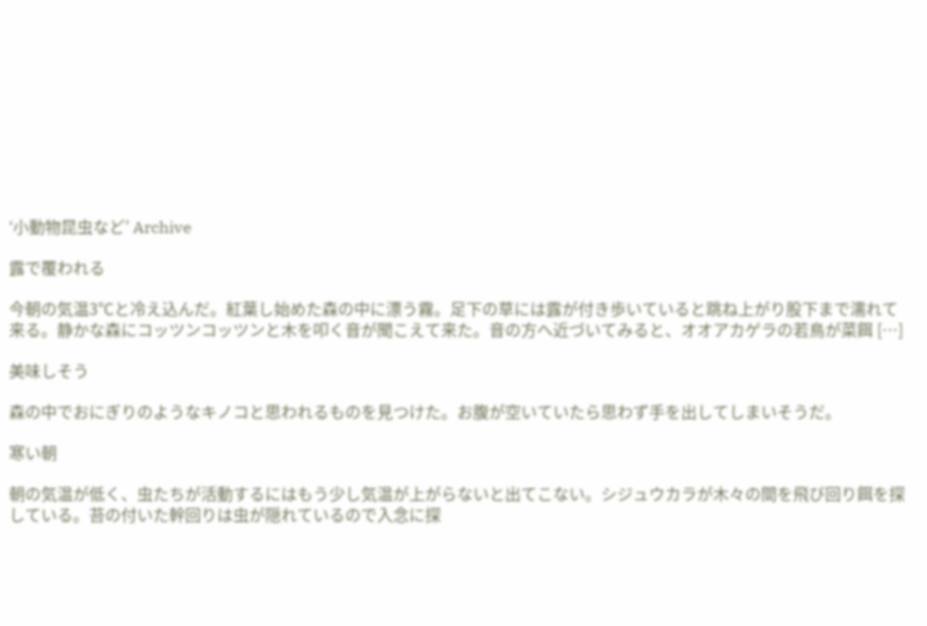‘小動物昆虫など’ Archive

露で覆われる

今朝の気温3℃と冷え込んだ。紅葉し始めた森の中に漂う霧。足下の草には露が付き歩いていると跳ね上がり股下まで濡れて来る。静かな森にコッツンコッツンと木を叩く音が聞こえて来た。音の方へ近づいてみると、オオアカゲラの若鳥が菜餌 […]

美味しそう

森の中でおにぎりのようなキノコと思われるものを見つけた。お腹が空いていたら思わず手を出してしまいそうだ。

寒い朝

朝の気温が低く、虫たちが活動するにはもう少し気温が上がらないと出てこない。シジュウカラが木々の間を飛び回り餌を探している。苔の付いた幹回りは虫が隠れているので入念に探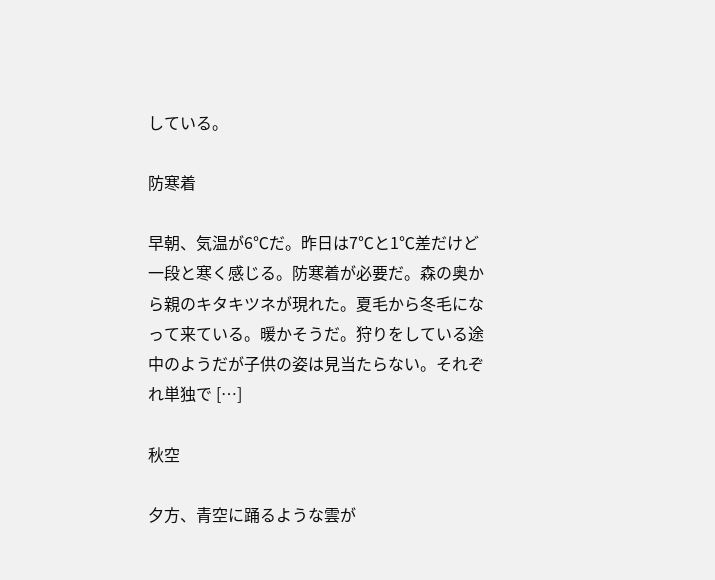している。

防寒着

早朝、気温が6℃だ。昨日は7℃と1℃差だけど一段と寒く感じる。防寒着が必要だ。森の奥から親のキタキツネが現れた。夏毛から冬毛になって来ている。暖かそうだ。狩りをしている途中のようだが子供の姿は見当たらない。それぞれ単独で […]

秋空

夕方、青空に踊るような雲が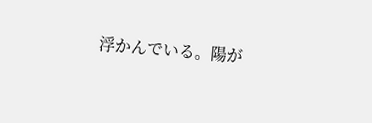浮かんでいる。陽が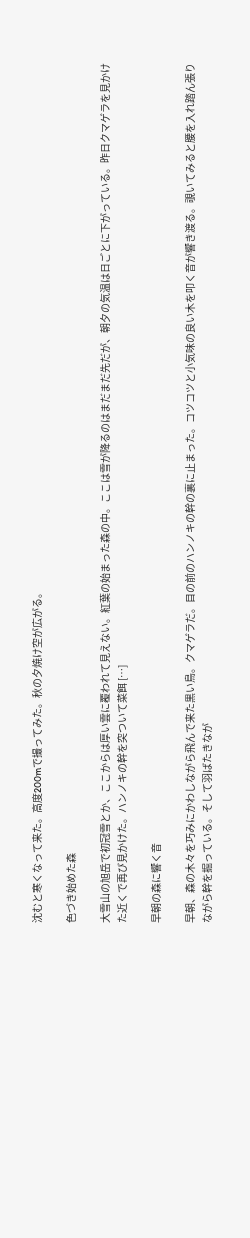沈むと寒くなって来た。高度200mで撮ってみた。秋の夕焼け空が広がる。

色づき始めた森

大雪山の旭岳で初冠雪とか、ここからは厚い雲に覆われて見えない。紅葉の始まった森の中。ここは雪が降るのはまだまだ先だが、朝夕の気温は日ごとに下がっている。昨日クマゲラを見かけた近くで再び見かけた。ハンノキの幹を突ついて菜餌 […]

早朝の森に響く音

早朝、森の木々を巧みにかわしながら飛んで来た黒い鳥。クマゲラだ。目の前のハンノキの幹の裏に止まった。コツコツと小気味の良い木を叩く音が響き渡る。覗いてみると腰を入れ踏ん張りながら幹を掘っている。そして羽ばたきなが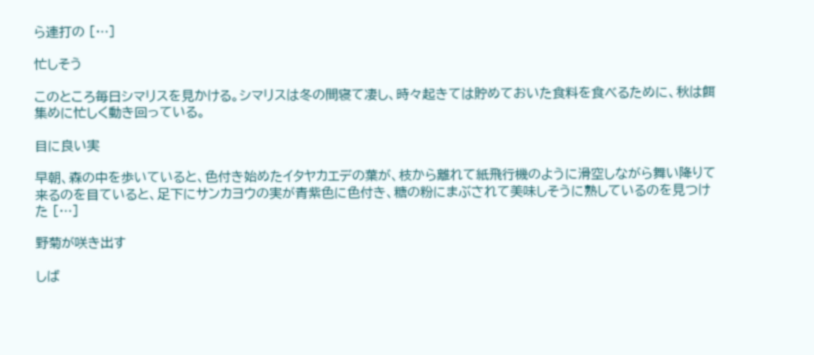ら連打の […]

忙しそう

このところ毎日シマリスを見かける。シマリスは冬の間寝て凄し、時々起きては貯めておいた食料を食べるために、秋は餌集めに忙しく動き回っている。

目に良い実

早朝、森の中を歩いていると、色付き始めたイタヤカエデの葉が、枝から離れて紙飛行機のように滑空しながら舞い降りて来るのを目ていると、足下にサンカヨウの実が青紫色に色付き、糖の粉にまぶされて美味しそうに熟しているのを見つけた […]

野菊が咲き出す

しば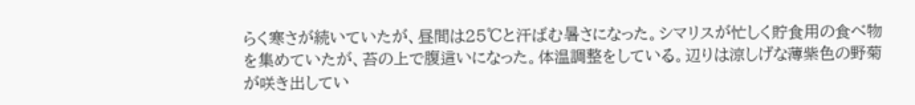らく寒さが続いていたが、昼間は25℃と汗ばむ暑さになった。シマリスが忙しく貯食用の食べ物を集めていたが、苔の上で腹這いになった。体温調整をしている。辺りは涼しげな薄紫色の野菊が咲き出してい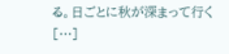る。日ごとに秋が深まって行く […]